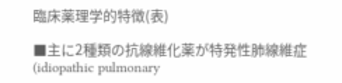臨床薬理学的特徴(表)

■主に2種類の抗線維化薬が特発性肺線維症(idiopathic pulmonary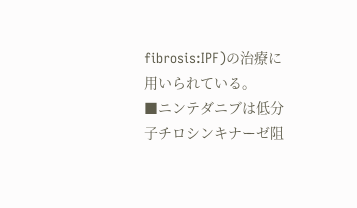fibrosis:IPF)の治療に用いられている。
■ニンテダニブは低分子チロシンキナーゼ阻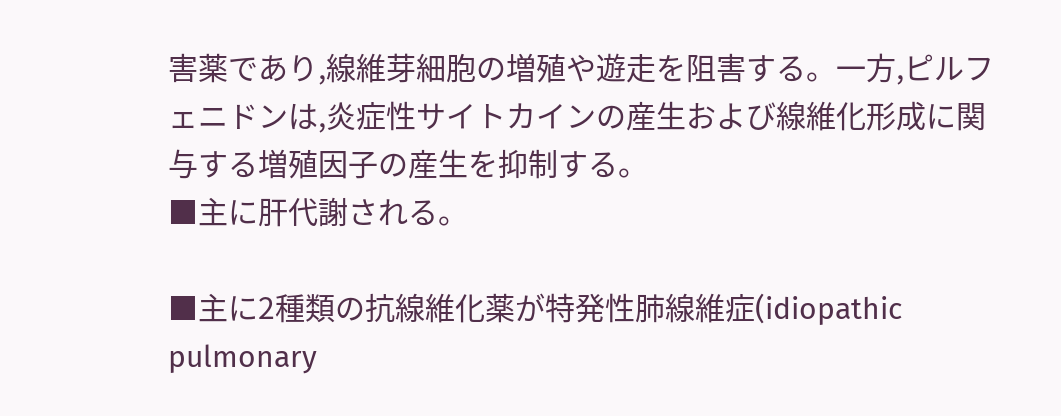害薬であり,線維芽細胞の増殖や遊走を阻害する。一方,ピルフェニドンは,炎症性サイトカインの産生および線維化形成に関与する増殖因子の産生を抑制する。
■主に肝代謝される。

■主に2種類の抗線維化薬が特発性肺線維症(idiopathic pulmonary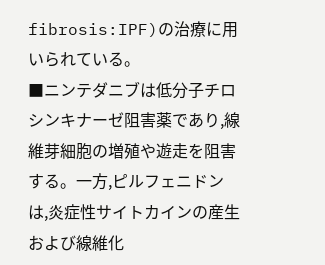fibrosis:IPF)の治療に用いられている。
■ニンテダニブは低分子チロシンキナーゼ阻害薬であり,線維芽細胞の増殖や遊走を阻害する。一方,ピルフェニドンは,炎症性サイトカインの産生および線維化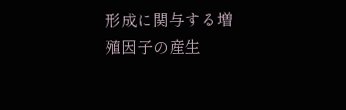形成に関与する増殖因子の産生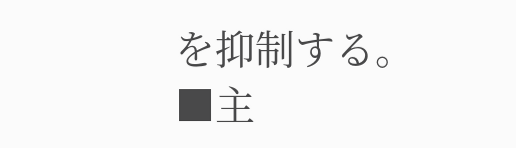を抑制する。
■主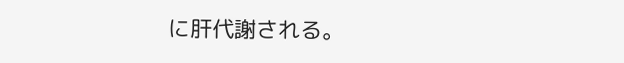に肝代謝される。